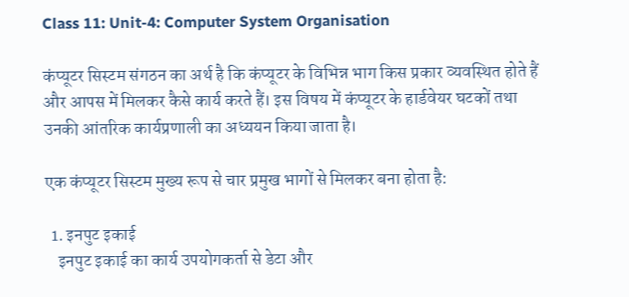Class 11: Unit-4: Computer System Organisation

कंप्यूटर सिस्टम संगठन का अर्थ है कि कंप्यूटर के विभिन्न भाग किस प्रकार व्यवस्थित होते हैं और आपस में मिलकर कैसे कार्य करते हैं। इस विषय में कंप्यूटर के हार्डवेयर घटकों तथा उनकी आंतरिक कार्यप्रणाली का अध्ययन किया जाता है।

एक कंप्यूटर सिस्टम मुख्य रूप से चार प्रमुख भागों से मिलकर बना होता है:

  1. इनपुट इकाई
    इनपुट इकाई का कार्य उपयोगकर्ता से डेटा और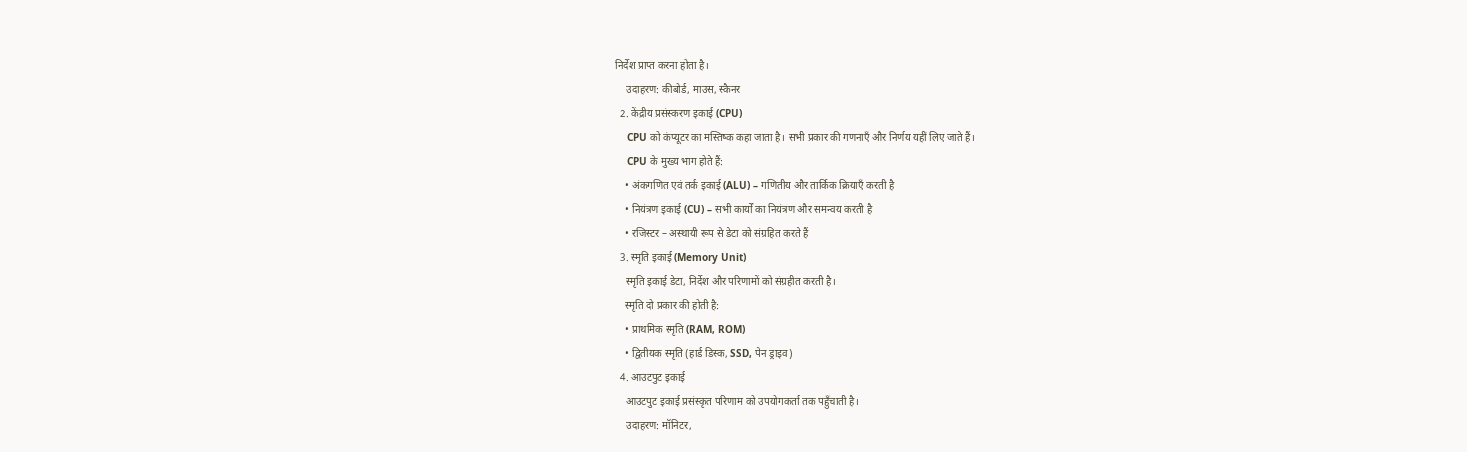निर्देश प्राप्त करना होता है।
    उदाहरण: कीबोर्ड, माउस, स्कैनर
  2. केंद्रीय प्रसंस्करण इकाई (CPU)
    CPU को कंप्यूटर का मस्तिष्क कहा जाता है। सभी प्रकार की गणनाएँ और निर्णय यहीं लिए जाते हैं।
    CPU के मुख्य भाग होते हैं:
    • अंकगणित एवं तर्क इकाई (ALU) – गणितीय और तार्किक क्रियाएँ करती है
    • नियंत्रण इकाई (CU) – सभी कार्यों का नियंत्रण और समन्वय करती है
    • रजिस्टर – अस्थायी रूप से डेटा को संग्रहित करते हैं
  3. स्मृति इकाई (Memory Unit)
    स्मृति इकाई डेटा, निर्देश और परिणामों को संग्रहीत करती है।
    स्मृति दो प्रकार की होती है:
    • प्राथमिक स्मृति (RAM, ROM)
    • द्वितीयक स्मृति (हार्ड डिस्क, SSD, पेन ड्राइव)
  4. आउटपुट इकाई
    आउटपुट इकाई प्रसंस्कृत परिणाम को उपयोगकर्ता तक पहुँचाती है।
    उदाहरण: मॉनिटर,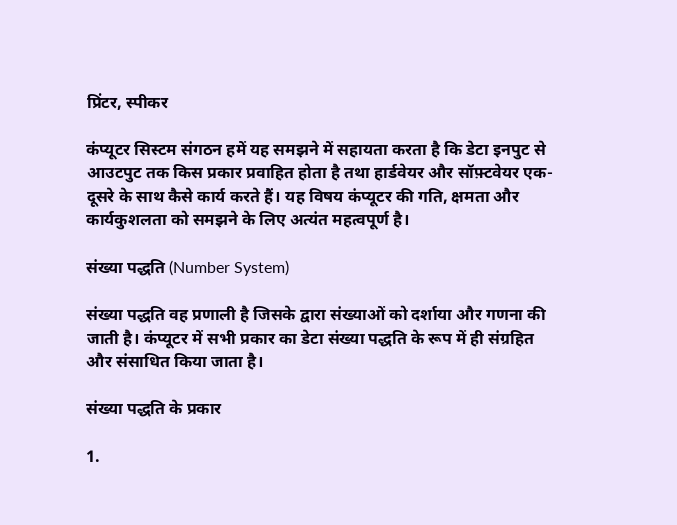प्रिंटर, स्पीकर

कंप्यूटर सिस्टम संगठन हमें यह समझने में सहायता करता है कि डेटा इनपुट से आउटपुट तक किस प्रकार प्रवाहित होता है तथा हार्डवेयर और सॉफ़्टवेयर एक-दूसरे के साथ कैसे कार्य करते हैं। यह विषय कंप्यूटर की गति, क्षमता और कार्यकुशलता को समझने के लिए अत्यंत महत्वपूर्ण है।

संख्या पद्धति (Number System)

संख्या पद्धति वह प्रणाली है जिसके द्वारा संख्याओं को दर्शाया और गणना की जाती है। कंप्यूटर में सभी प्रकार का डेटा संख्या पद्धति के रूप में ही संग्रहित और संसाधित किया जाता है।

संख्या पद्धति के प्रकार

1.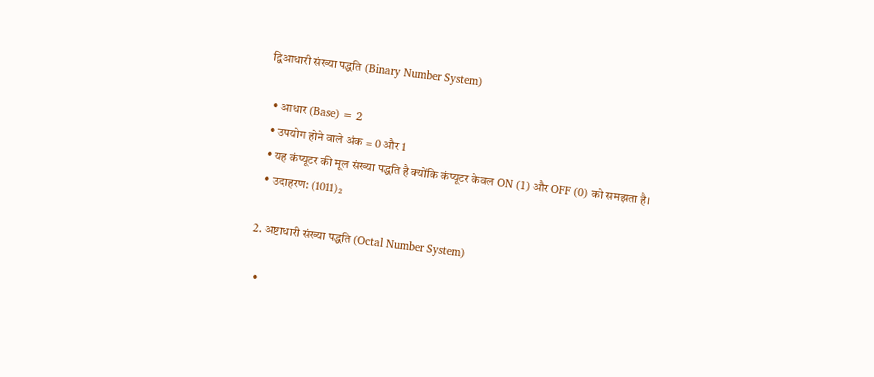द्विआधारी संख्या पद्धति (Binary Number System)

  • आधार (Base) = 2
  • उपयोग होने वाले अंक = 0 और 1
  • यह कंप्यूटर की मूल संख्या पद्धति है क्योंकि कंप्यूटर केवल ON (1) और OFF (0) को समझता है।
  • उदाहरण: (1011)₂

2. अष्टाधारी संख्या पद्धति (Octal Number System)

  •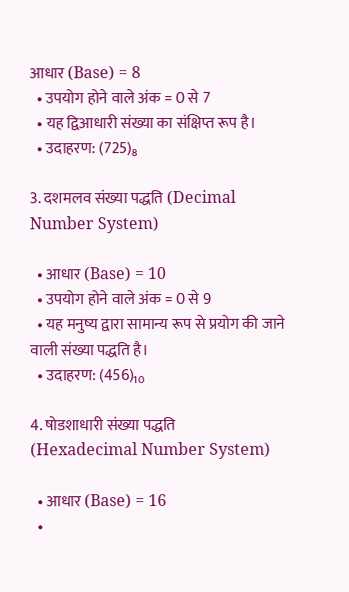आधार (Base) = 8
  • उपयोग होने वाले अंक = 0 से 7
  • यह द्विआधारी संख्या का संक्षिप्त रूप है।
  • उदाहरण: (725)₈

3. दशमलव संख्या पद्धति (Decimal Number System)

  • आधार (Base) = 10
  • उपयोग होने वाले अंक = 0 से 9
  • यह मनुष्य द्वारा सामान्य रूप से प्रयोग की जाने वाली संख्या पद्धति है।
  • उदाहरण: (456)₁₀

4. षोडशाधारी संख्या पद्धति (Hexadecimal Number System)

  • आधार (Base) = 16
  •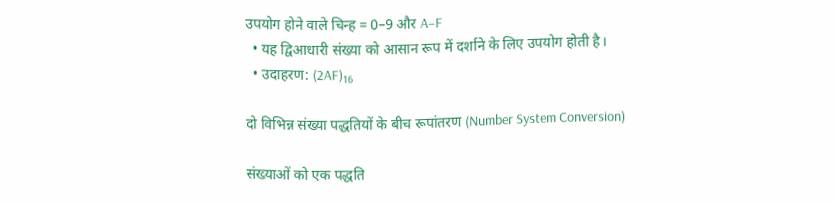उपयोग होने वाले चिन्ह = 0–9 और A–F
  • यह द्विआधारी संख्या को आसान रूप में दर्शाने के लिए उपयोग होती है।
  • उदाहरण: (2AF)₁₆

दो विभिन्न संख्या पद्धतियों के बीच रूपांतरण (Number System Conversion)

संख्याओं को एक पद्धति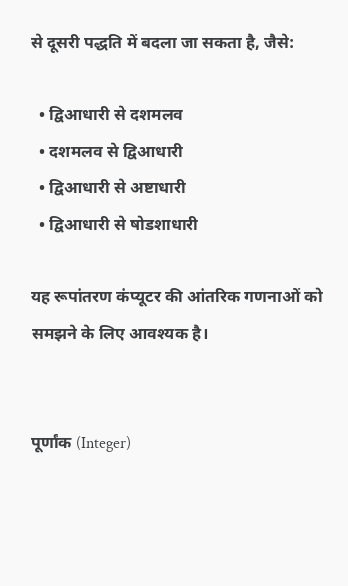से दूसरी पद्धति में बदला जा सकता है, जैसे:

  • द्विआधारी से दशमलव
  • दशमलव से द्विआधारी
  • द्विआधारी से अष्टाधारी
  • द्विआधारी से षोडशाधारी

यह रूपांतरण कंप्यूटर की आंतरिक गणनाओं को समझने के लिए आवश्यक है।


पूर्णांक (Integer)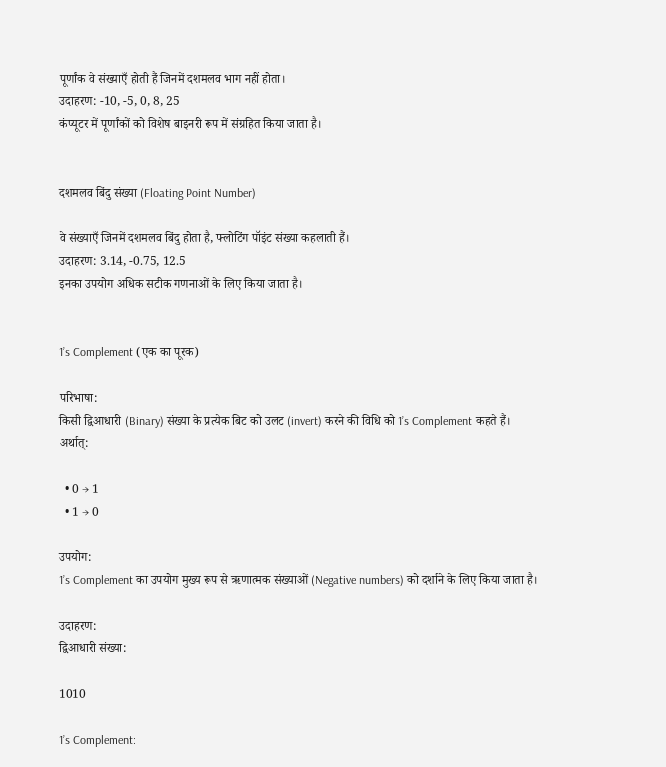पूर्णांक वे संख्याएँ होती हैं जिनमें दशमलव भाग नहीं होता।
उदाहरण: -10, -5, 0, 8, 25
कंप्यूटर में पूर्णांकों को विशेष बाइनरी रूप में संग्रहित किया जाता है।


दशमलव बिंदु संख्या (Floating Point Number)

वे संख्याएँ जिनमें दशमलव बिंदु होता है, फ्लोटिंग पॉइंट संख्या कहलाती हैं।
उदाहरण: 3.14, -0.75, 12.5
इनका उपयोग अधिक सटीक गणनाओं के लिए किया जाता है।


1’s Complement (एक का पूरक)

परिभाषा:
किसी द्विआधारी (Binary) संख्या के प्रत्येक बिट को उलट (invert) करने की विधि को 1’s Complement कहते हैं।
अर्थात्:

  • 0 → 1
  • 1 → 0

उपयोग:
1’s Complement का उपयोग मुख्य रूप से ऋणात्मक संख्याओं (Negative numbers) को दर्शाने के लिए किया जाता है।

उदाहरण:
द्विआधारी संख्या:

1010

1’s Complement: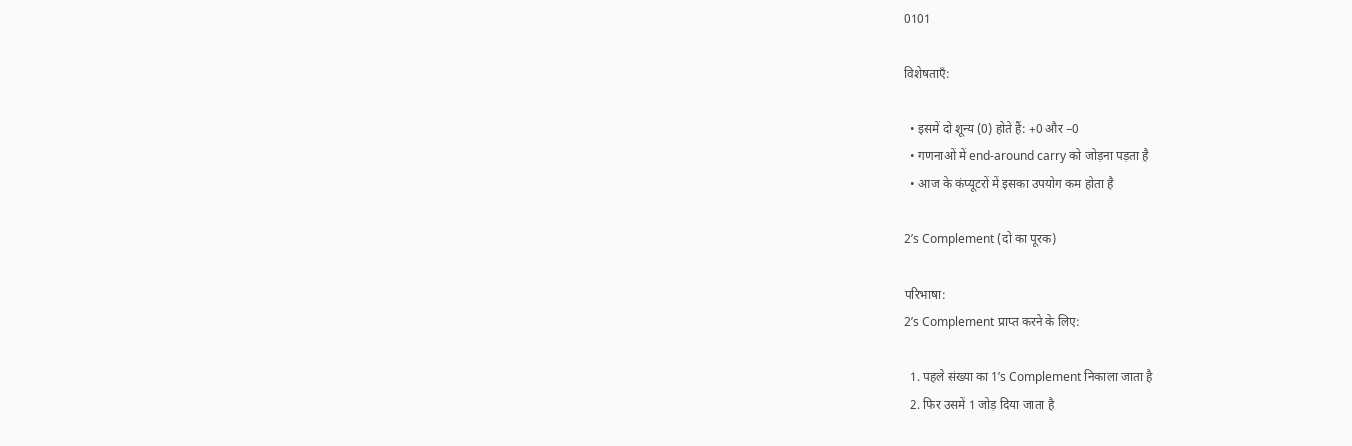0101

विशेषताएँ:

  • इसमें दो शून्य (0) होते हैं: +0 और −0
  • गणनाओं में end-around carry को जोड़ना पड़ता है
  • आज के कंप्यूटरों में इसका उपयोग कम होता है

2’s Complement (दो का पूरक)

परिभाषा:
2’s Complement प्राप्त करने के लिए:

  1. पहले संख्या का 1’s Complement निकाला जाता है
  2. फिर उसमें 1 जोड़ दिया जाता है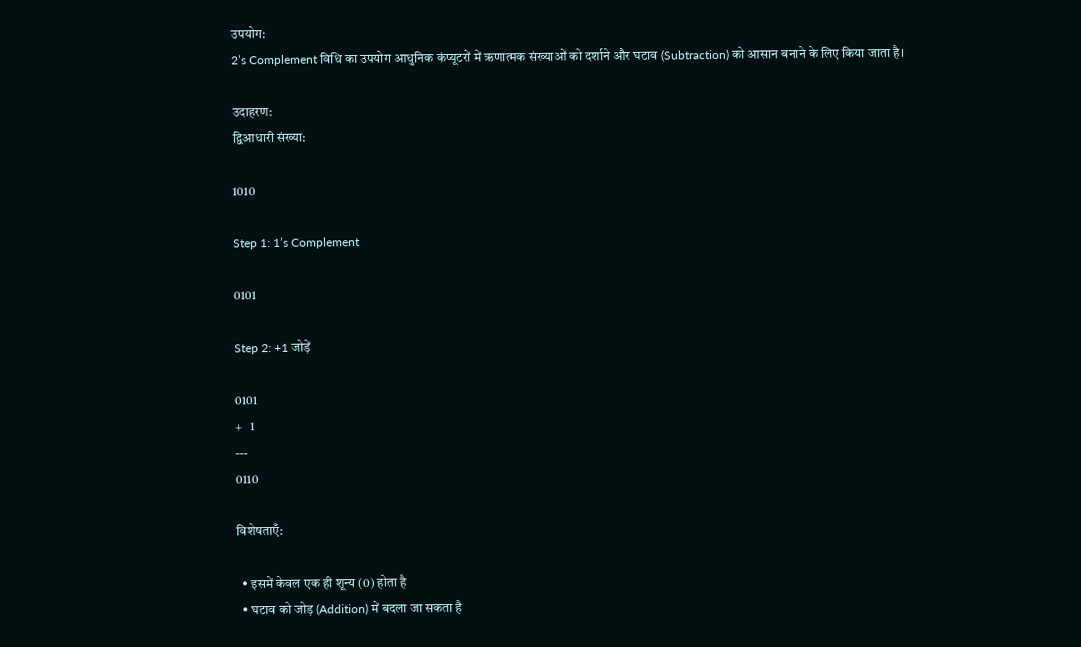उपयोग:
2’s Complement विधि का उपयोग आधुनिक कंप्यूटरों में ऋणात्मक संख्याओं को दर्शाने और घटाव (Subtraction) को आसान बनाने के लिए किया जाता है।

उदाहरण:
द्विआधारी संख्या:

1010

Step 1: 1’s Complement

0101

Step 2: +1 जोड़ें

0101
+   1
---
0110

विशेषताएँ:

  • इसमें केवल एक ही शून्य (0) होता है
  • घटाव को जोड़ (Addition) में बदला जा सकता है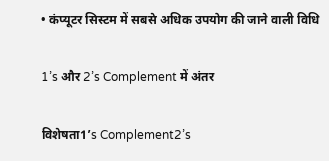• कंप्यूटर सिस्टम में सबसे अधिक उपयोग की जाने वाली विधि

1’s और 2’s Complement में अंतर

विशेषता1’s Complement2’s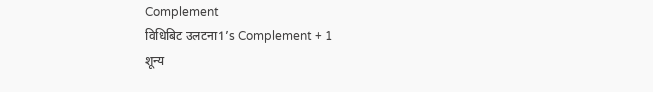Complement
विधिबिट उलटना1’s Complement + 1
शून्य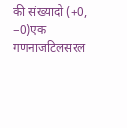की संख्यादो (+0, −0)एक
गणनाजटिलसरल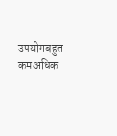उपयोगबहुत कमअधिक